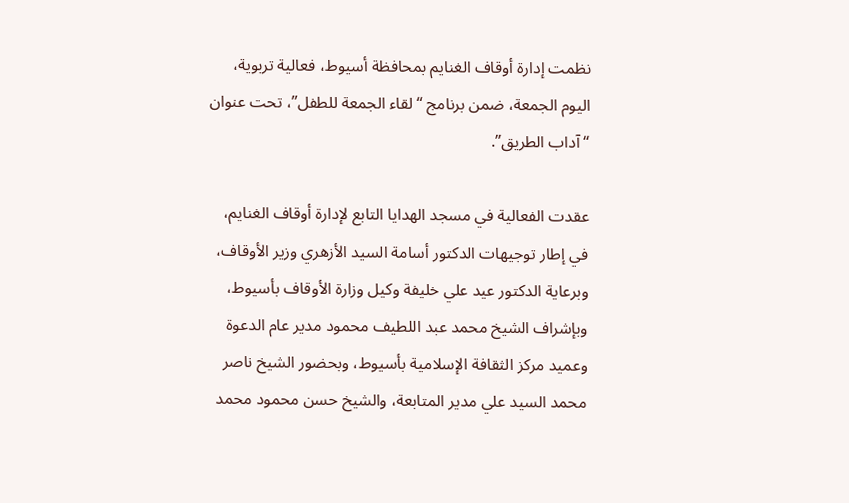نظمت إدارة أوقاف الغنايم بمحافظة أسيوط، فعالية تربوية، اليوم الجمعة، ضمن برنامج “لقاء الجمعة للطفل”، تحت عنوان “آداب الطريق”.

عقدت الفعالية في مسجد الهدايا التابع لإدارة أوقاف الغنايم، في إطار توجيهات الدكتور أسامة السيد الأزهري وزير الأوقاف، وبرعاية الدكتور عيد علي خليفة وكيل وزارة الأوقاف بأسيوط، وبإشراف الشيخ محمد عبد اللطيف محمود مدير عام الدعوة وعميد مركز الثقافة الإسلامية بأسيوط، وبحضور الشيخ ناصر محمد السيد علي مدير المتابعة، والشيخ حسن محمود محمد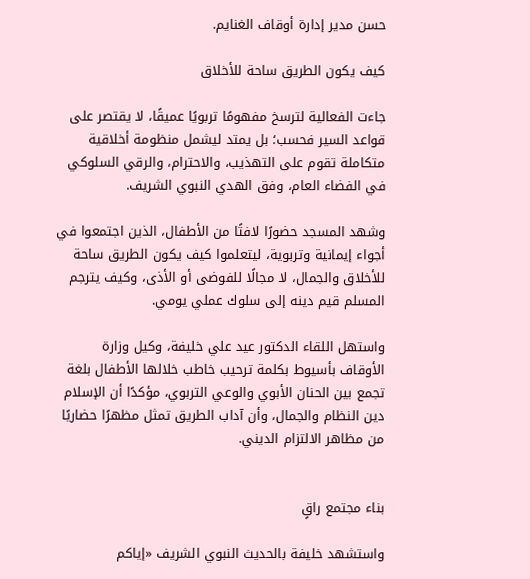حسن مدير إدارة أوقاف الغنايم.

كيف يكون الطريق ساحة للأخلاق

جاءت الفعالية لترسخ مفهومًا تربويًا عميقًا، لا يقتصر على قواعد السير فحسب؛ بل يمتد ليشمل منظومة أخلاقية متكاملة تقوم على التهذيب، والاحترام، والرقي السلوكي في الفضاء العام، وفق الهدي النبوي الشريف.

وشهد المسجد حضورًا لافتًا من الأطفال، الذين اجتمعوا في أجواء إيمانية وتربوية، ليتعلموا كيف يكون الطريق ساحة للأخلاق والجمال، لا مجالًا للفوضى أو الأذى، وكيف يترجم المسلم قيم دينه إلى سلوك عملي يومي.

واستهل اللقاء الدكتور عيد علي خليفة، وكيل وزارة الأوقاف بأسيوط بكلمة ترحيب خاطب خلالها الأطفال بلغة تجمع بين الحنان الأبوي والوعي التربوي، مؤكدًا أن الإسلام دين النظام والجمال، وأن آداب الطريق تمثل مظهرًا حضاريًا من مظاهر الالتزام الديني.


بناء مجتمع راقٍ

واستشهد خليفة بالحديث النبوي الشريف «إياكم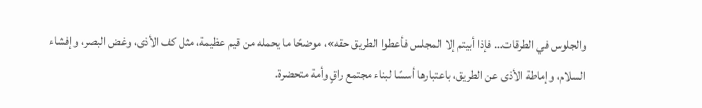والجلوس في الطرقات… فإذا أبيتم إلا المجلس فأعطوا الطريق حقه»، موضحًا ما يحمله من قيم عظيمة، مثل كف الأذى، وغض البصر، وإفشاء السلام، وإماطة الأذى عن الطريق، باعتبارها أسسًا لبناء مجتمع راقٍ وأمة متحضرة.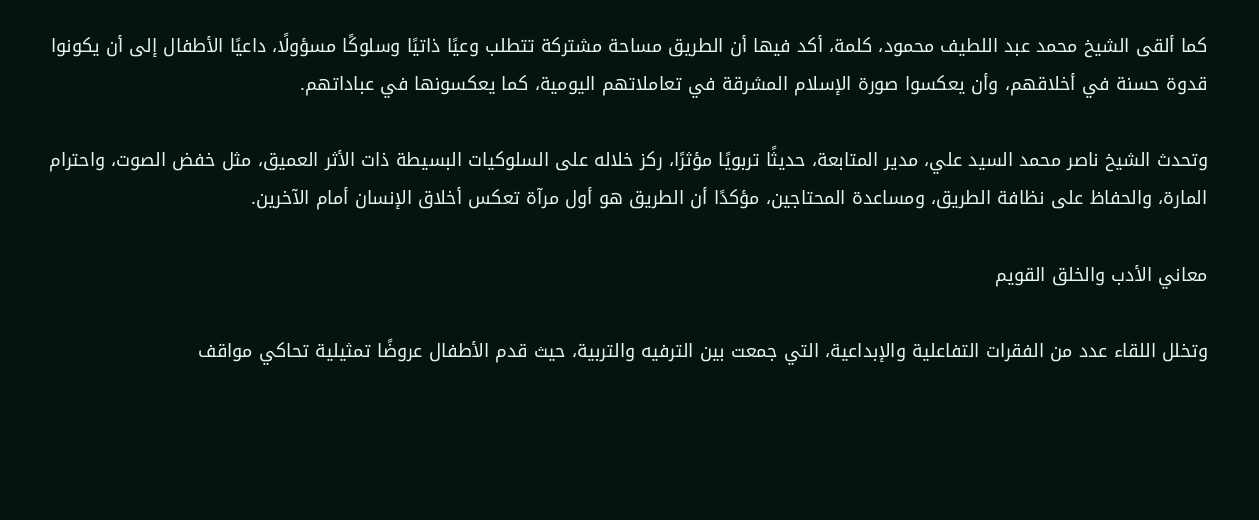كما ألقى الشيخ محمد عبد اللطيف محمود، كلمة، أكد فيها أن الطريق مساحة مشتركة تتطلب وعيًا ذاتيًا وسلوكًا مسؤولًا، داعيًا الأطفال إلى أن يكونوا قدوة حسنة في أخلاقهم، وأن يعكسوا صورة الإسلام المشرقة في تعاملاتهم اليومية، كما يعكسونها في عباداتهم.

وتحدث الشيخ ناصر محمد السيد علي، مدير المتابعة، حديثًا تربويًا مؤثرًا، ركز خلاله على السلوكيات البسيطة ذات الأثر العميق، مثل خفض الصوت، واحترام المارة، والحفاظ على نظافة الطريق، ومساعدة المحتاجين، مؤكدًا أن الطريق هو أول مرآة تعكس أخلاق الإنسان أمام الآخرين.

معاني الأدب والخلق القويم

وتخلل اللقاء عدد من الفقرات التفاعلية والإبداعية، التي جمعت بين الترفيه والتربية، حيث قدم الأطفال عروضًا تمثيلية تحاكي مواقف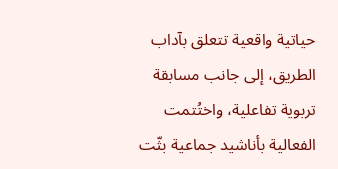حياتية واقعية تتعلق بآداب الطريق، إلى جانب مسابقة تربوية تفاعلية، واختُتمت الفعالية بأناشيد جماعية بثّت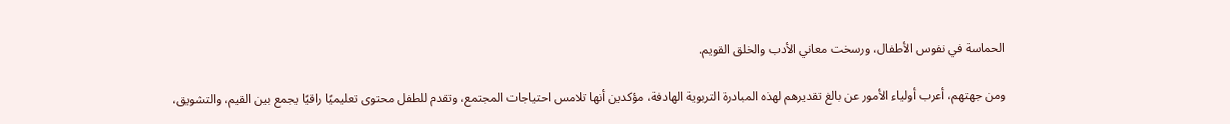الحماسة في نفوس الأطفال، ورسخت معاني الأدب والخلق القويم.

ومن جهتهم، أعرب أولياء الأمور عن بالغ تقديرهم لهذه المبادرة التربوية الهادفة، مؤكدين أنها تلامس احتياجات المجتمع، وتقدم للطفل محتوى تعليميًا راقيًا يجمع بين القيم، والتشويق،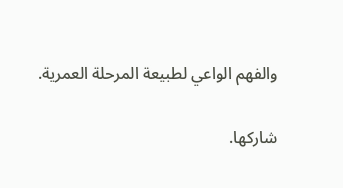والفهم الواعي لطبيعة المرحلة العمرية.

شاركها.